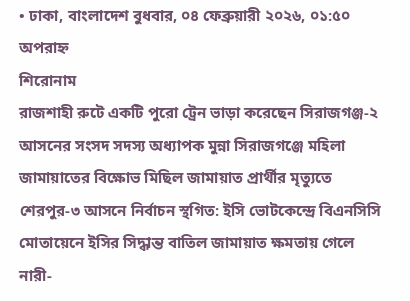• ঢাকা, বাংলাদেশ বুধবার, ০৪ ফেব্রুয়ারী ২০২৬, ০১:৫০ অপরাহ্ন
শিরোনাম
রাজশাহী রুটে একটি পুরো ট্রেন ভাড়া করেছেন সিরাজগঞ্জ-২ আসনের সংসদ সদস্য অধ্যাপক মুন্না সিরাজগঞ্জে মহিলা জামায়াতের বিক্ষোভ মিছিল জামায়াত প্রার্থীর মৃত্যুতে শেরপুর-৩ আসনে নির্বাচন স্থগিত: ইসি ভোটকেন্দ্রে বিএনসিসি মোতায়েনে ইসির সিদ্ধান্ত বাতিল জামায়াত ক্ষমতায় গেলে নারী-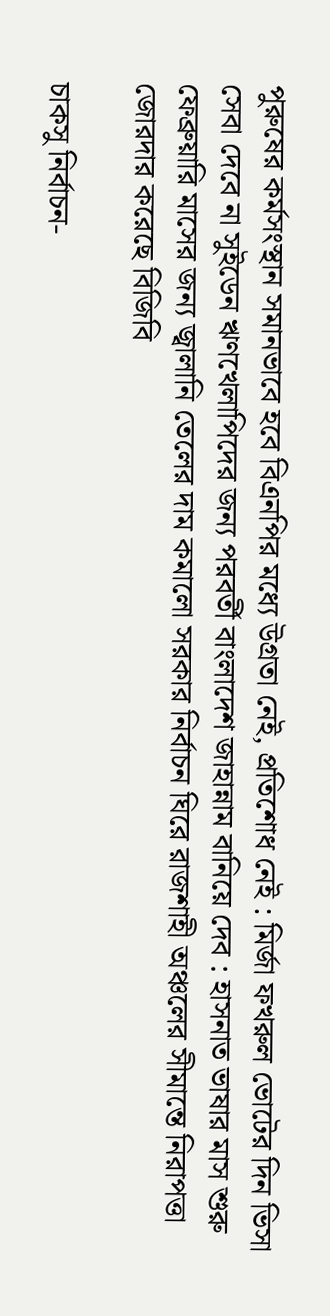পুরুষের কর্মসংস্থান সমানভাবে হবে বিএনপির মধ্যে উগ্রতা নেই, প্রতিশোধ নেই : মির্জা ফখরুল ভোটের দিন ভিসা সেবা দেবে না সুইডেন ঋণখেলাপিদের জন্য পরবর্তী বাংলাদেশ জাহান্নাম বানিয়ে দেব : হাসনাত ভাষার মাস শুরু ফেব্রুয়ারি মাসের জন্য জ্বালানি তেলের দাম কমালো সরকার নির্বাচন ঘিরে রাজশাহী অঞ্চলের সীমান্তে নিরাপত্তা জোরদার করেছে বিজিবি

চাকসু নির্বাচন-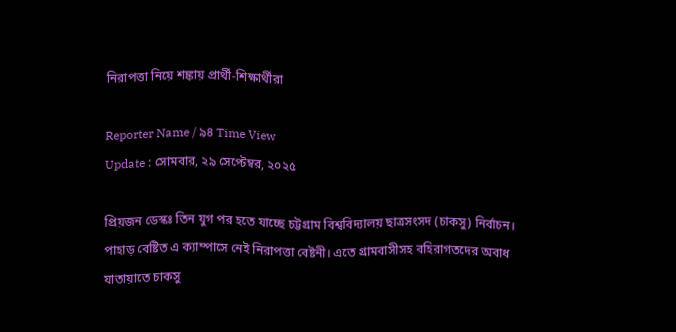নিরাপত্তা নিয়ে শঙ্কায় প্রার্থী-শিক্ষার্থীরা

Reporter Name / ৯৪ Time View
Update : সোমবার, ২৯ সেপ্টেম্বর, ২০২৫

প্রিয়জন ডেস্কঃ তিন যুগ পর হতে যাচ্ছে চট্টগ্রাম বিশ্ববিদ্যালয় ছাত্রসংসদ (চাকসু) নির্বাচন। পাহাড় বেষ্টিত এ ক্যাম্পাসে নেই নিরাপত্তা বেষ্টনী। এতে গ্রামবাসীসহ বহিরাগতদের অবাধ যাতায়াতে চাকসু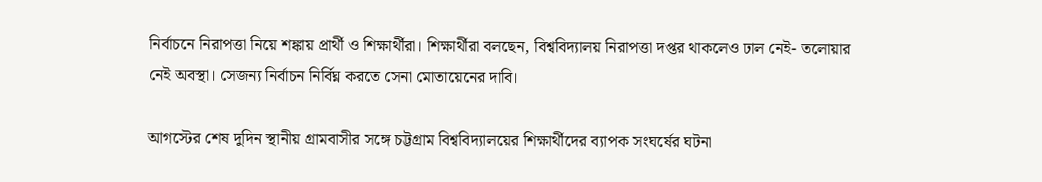নির্বাচনে নিরাপত্তা নিয়ে শঙ্কায় প্রার্থী ও শিক্ষার্থীরা। শিক্ষার্থীরা বলছেন, বিশ্ববিদ্যালয় নিরাপত্তা দপ্তর থাকলেও ঢাল নেই- তলোয়ার নেই অবস্থা। সেজন্য নির্বাচন নির্বিঘ্ন করতে সেনা মোতায়েনের দাবি।

আগস্টের শেষ দুদিন স্থানীয় গ্রামবাসীর সঙ্গে চট্টগ্রাম বিশ্ববিদ্যালয়ের শিক্ষার্থীদের ব্যাপক সংঘর্ষের ঘটনা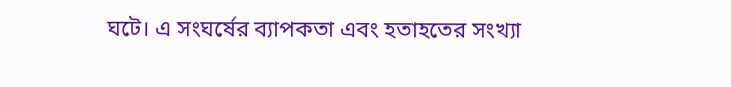ঘটে। এ সংঘর্ষের ব্যাপকতা এবং হতাহতের সংখ্যা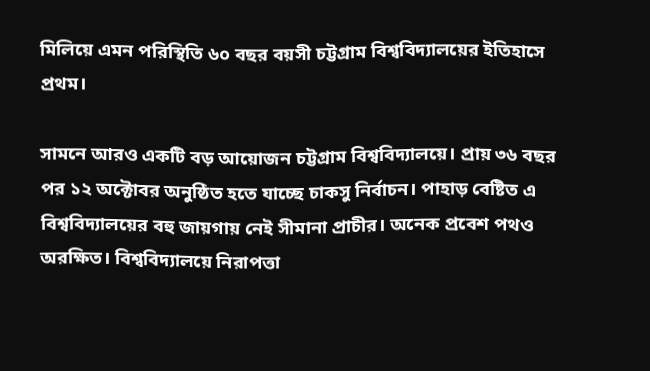মিলিয়ে এমন পরিস্থিতি ৬০ বছর বয়সী চট্টগ্রাম বিশ্ববিদ্যালয়ের ইতিহাসে প্রথম।

সামনে আরও একটি বড় আয়োজন চট্টগ্রাম বিশ্ববিদ্যালয়ে। প্রায় ৩৬ বছর পর ১২ অক্টোবর অনুষ্ঠিত হতে যাচ্ছে চাকসু নির্বাচন। পাহাড় বেষ্টিত এ বিশ্ববিদ্যালয়ের বহু জায়গায় নেই সীমানা প্রাচীর। অনেক প্রবেশ পথও অরক্ষিত। বিশ্ববিদ্যালয়ে নিরাপত্তা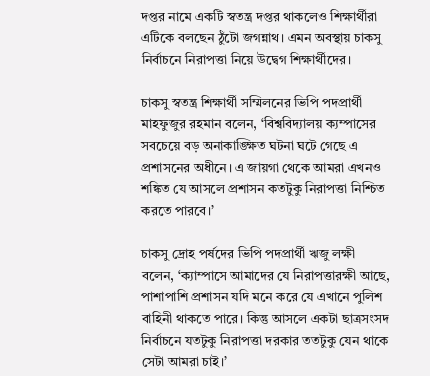দপ্তর নামে একটি স্বতন্ত্র দপ্তর থাকলেও শিক্ষার্থীরা এটিকে বলছেন ঠুঁটো জগন্নাথ। এমন অবস্থায় চাকসু নির্বাচনে নিরাপত্তা নিয়ে উদ্বেগ শিক্ষার্থীদের।

চাকসু স্বতন্ত্র শিক্ষার্থী সম্মিলনের ভিপি পদপ্রার্থী মাহফুজুর রহমান বলেন, ‘বিশ্ববিদ্যালয় ক্যম্পাসের সবচেয়ে বড় অনাকাঙ্ক্ষিত ঘটনা ঘটে গেছে এ প্রশাসনের অধীনে। এ জায়গা থেকে আমরা এখনও শঙ্কিত যে আসলে প্রশাসন কতটুকু নিরাপত্তা নিশ্চিত করতে পারবে।’

চাকসু দ্রোহ পর্ষদের ভিপি পদপ্রার্থী ঋজু লক্ষী বলেন, ‘ক্যাম্পাসে আমাদের যে নিরাপত্তারক্ষী আছে, পাশাপাশি প্রশাসন যদি মনে করে যে এখানে পুলিশ বাহিনী থাকতে পারে। কিন্তু আসলে একটা ছাত্রসংসদ নির্বাচনে যতটুকু নিরাপত্তা দরকার ততটুকু যেন থাকে সেটা আমরা চাই।’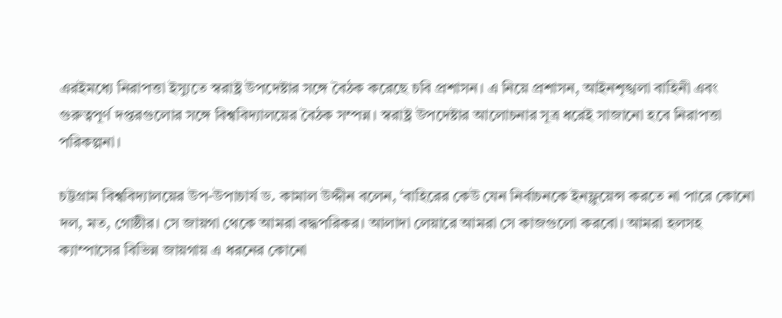এরইমধ্যে নিরাপত্তা ইস্যুতে স্বরাষ্ট্র উপদেষ্টার সঙ্গে বৈঠক করেছে চবি প্রশাসন। এ নিয়ে প্রশাসন, আইনশৃঙ্খলা বাহিনী এবং গুরুত্বপূর্ণ দপ্তরগুলোর সঙ্গে বিশ্ববিদ্যালয়ের বৈঠক সম্পন্ন। স্বরাষ্ট্র উপদেষ্টার আলোচনার সূত্র ধরেই সাজানো হবে নিরাপত্তা পরিকল্পনা।

চট্টগ্রাম বিশ্ববিদ্যালয়ের উপ-উপাচার্য ড. কামাল উদ্দীন বলেন, ‘বাহিরের কেউ যেন নির্বাচনকে ইনফ্লুয়েন্স করতে না পারে কোনো দল, মত, গোষ্ঠীর। সে জায়গা থেকে আমরা বদ্ধপরিকর। আলাদা লেয়ারে আমরা সে কাজগুলো করবো। আমরা হলসহ ক্যাম্পাসের বিভিন্ন জায়গায় এ ধরনের কোনো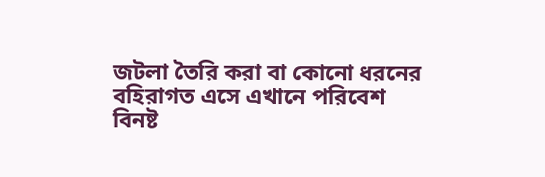জটলা তৈরি করা বা কোনো ধরনের বহিরাগত এসে এখানে পরিবেশ বিনষ্ট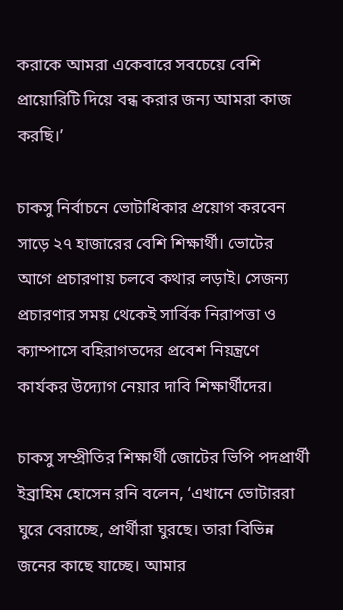করাকে আমরা একেবারে সবচেয়ে বেশি প্রায়োরিটি দিয়ে বন্ধ করার জন্য আমরা কাজ করছি।’

চাকসু নির্বাচনে ভোটাধিকার প্রয়োগ করবেন সাড়ে ২৭ হাজারের বেশি শিক্ষার্থী। ভোটের আগে প্রচারণায় চলবে কথার লড়াই। সেজন্য প্রচারণার সময় থেকেই সার্বিক নিরাপত্তা ও ক্যাম্পাসে বহিরাগতদের প্রবেশ নিয়ন্ত্রণে কার্যকর উদ্যোগ নেয়ার দাবি শিক্ষার্থীদের।

চাকসু সম্প্রীতির শিক্ষার্থী জোটের ভিপি পদপ্রার্থী ইব্রাহিম হোসেন রনি বলেন, ‘এখানে ভোটাররা ঘুরে বেরাচ্ছে, প্রার্থীরা ঘুরছে। তারা বিভিন্ন জনের কাছে যাচ্ছে। আমার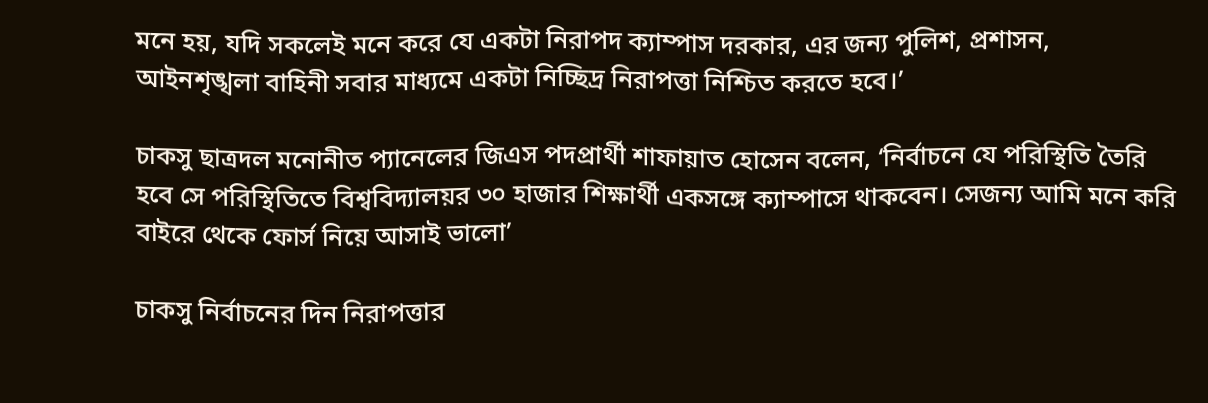মনে হয়, যদি সকলেই মনে করে যে একটা নিরাপদ ক্যাম্পাস দরকার, এর জন্য পুলিশ, প্রশাসন, আইনশৃঙ্খলা বাহিনী সবার মাধ্যমে একটা নিচ্ছিদ্র নিরাপত্তা নিশ্চিত করতে হবে।’

চাকসু ছাত্রদল মনোনীত প্যানেলের জিএস পদপ্রার্থী শাফায়াত হোসেন বলেন, ‘নির্বাচনে যে পরিস্থিতি তৈরি হবে সে পরিস্থিতিতে বিশ্ববিদ্যালয়র ৩০ হাজার শিক্ষার্থী একসঙ্গে ক্যাম্পাসে থাকবেন। সেজন্য আমি মনে করি বাইরে থেকে ফোর্স নিয়ে আসাই ভালো’

চাকসু নির্বাচনের দিন নিরাপত্তার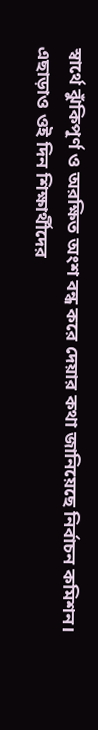স্বার্থে ঝুঁকিপূর্ণ ও অরক্ষিত অংশ বন্ধ করে দেয়ার কথা জানিয়েছে নির্বাচন কমিশন। এছাড়াও ওই দিন শিক্ষার্থীদের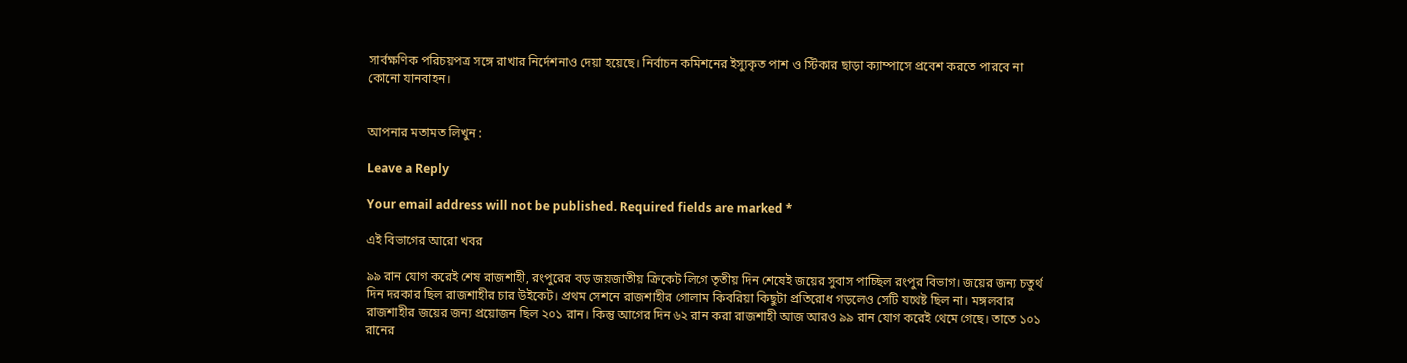সার্বক্ষণিক পরিচয়পত্র সঙ্গে রাখার নির্দেশনাও দেয়া হয়েছে। নির্বাচন কমিশনের ইস্যুকৃত পাশ ও স্টিকার ছাড়া ক্যাম্পাসে প্রবেশ করতে পারবে না কোনো যানবাহন।


আপনার মতামত লিখুন :

Leave a Reply

Your email address will not be published. Required fields are marked *

এই বিভাগের আরো খবর

৯৯ রান যোগ করেই শেষ রাজশাহী, রংপুরের বড় জয়জাতীয় ক্রিকেট লিগে তৃতীয় দিন শেষেই জয়ের সুবাস পাচ্ছিল রংপুর বিভাগ। জয়ের জন্য চতুর্থ দিন দরকার ছিল রাজশাহীর চার উইকেট। প্রথম সেশনে রাজশাহীর গোলাম কিবরিয়া কিছুটা প্রতিরোধ গড়লেও সেটি যথেষ্ট ছিল না। মঙ্গলবার রাজশাহীর জয়ের জন্য প্রয়োজন ছিল ২০১ রান। কিন্তু আগের দিন ৬২ রান করা রাজশাহী আজ আরও ৯৯ রান যোগ করেই থেমে গেছে। তাতে ১০১ রানের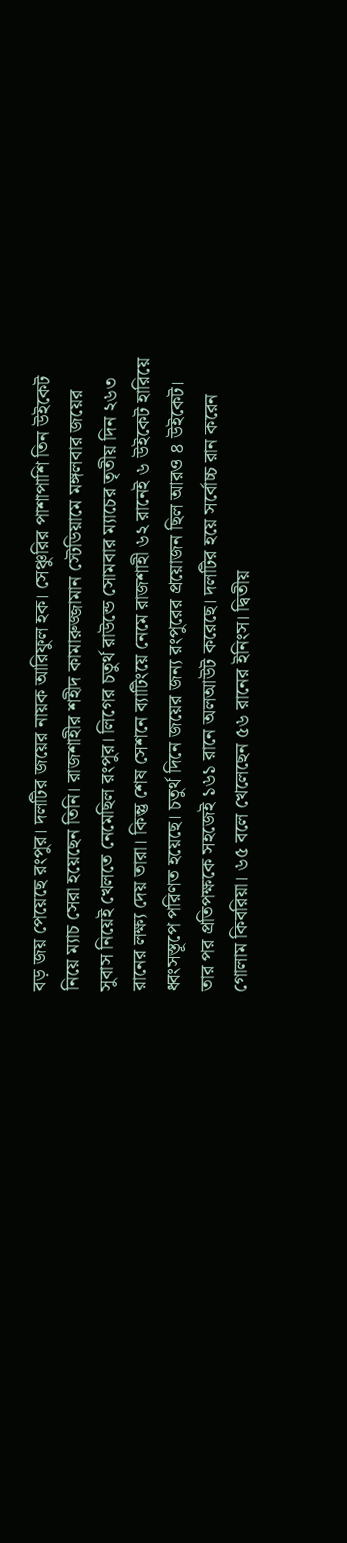বড় জয় পেয়েছে রংপুর। দলটির জয়ের নায়ক আরিফুল হক। সেঞ্চুরির পাশাপাশি তিন উইকেট নিয়ে ম্যাচ সেরা হয়েছেন তিনি। রাজশাহীর শহীদ কামারুজ্জামান স্টেডিয়ামে মঙ্গলবার জয়ের সুবাস নিয়েই খেলতে নেমেছিল রংপুর। লিগের চতুর্থ রাউন্ডে সোমবার ম্যাচের তৃতীয় দিন ২৬৩ রানের লক্ষ্য দেয় তারা। কিন্তু শেষ সেশনে ব্যাটিংয়ে নেমে রাজশাহী ৬২ রানেই ৬ উইকেট হারিয়ে ধ্বংসস্তূপে পরিণত হয়েছে। চতুর্থ দিনে জয়ের জন্য রংপুরের প্রয়োজন ছিল আরও ৪ উইকেট। তার পর প্রতিপক্ষকে সহজেই ১৬১ রানে অলআউট করেছে। দলটির হয়ে সর্বোচ্চ রান করেন গোলাম কিবরিয়া। ৬৫ বলে খেলেছেন ৫৬ রানের ইনিংস। দ্বিতীয়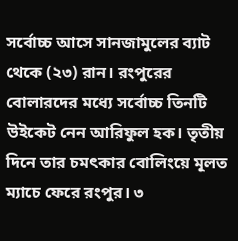সর্বোচ্চ আসে সানজামুলের ব্যাট থেকে (২৩) রান। রংপুরের বোলারদের মধ্যে সর্বোচ্চ তিনটি উইকেট নেন আরিফুল হক। তৃতীয় দিনে তার চমৎকার বোলিংয়ে মূলত ম্যাচে ফেরে রংপুর। ৩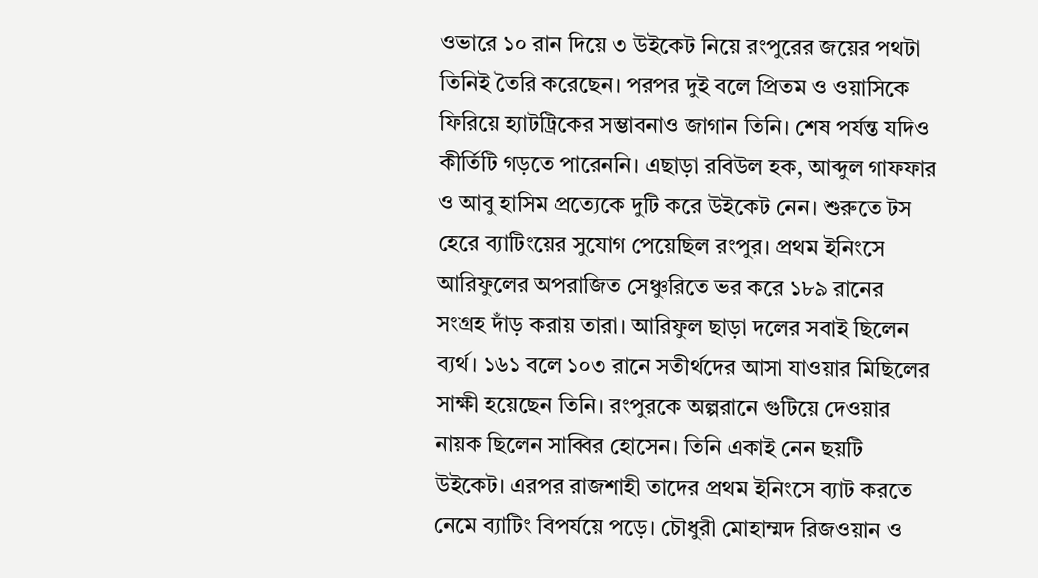ওভারে ১০ রান দিয়ে ৩ উইকেট নিয়ে রংপুরের জয়ের পথটা তিনিই তৈরি করেছেন। পরপর দুই বলে প্রিতম ও ওয়াসিকে ফিরিয়ে হ্যাটট্রিকের সম্ভাবনাও জাগান তিনি। শেষ পর্যন্ত যদিও কীর্তিটি গড়তে পারেননি। এছাড়া রবিউল হক, আব্দুল গাফফার ও আবু হাসিম প্রত্যেকে দুটি করে উইকেট নেন। শুরুতে টস হেরে ব্যাটিংয়ের সুযোগ পেয়েছিল রংপুর। প্রথম ইনিংসে আরিফুলের অপরাজিত সেঞ্চুরিতে ভর করে ১৮৯ রানের সংগ্রহ দাঁড় করায় তারা। আরিফুল ছাড়া দলের সবাই ছিলেন ব্যর্থ। ১৬১ বলে ১০৩ রানে সতীর্থদের আসা যাওয়ার মিছিলের সাক্ষী হয়েছেন তিনি। রংপুরকে অল্পরানে গুটিয়ে দেওয়ার নায়ক ছিলেন সাব্বির হোসেন। তিনি একাই নেন ছয়টি উইকেট। এরপর রাজশাহী তাদের প্রথম ইনিংসে ব্যাট করতে নেমে ব্যাটিং বিপর্যয়ে পড়ে। চৌধুরী মোহাম্মদ রিজওয়ান ও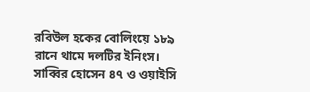রবিউল হকের বোলিংয়ে ১৮৯ রানে থামে দলটির ইনিংস। সাব্বির হোসেন ৪৭ ও ওয়াইসি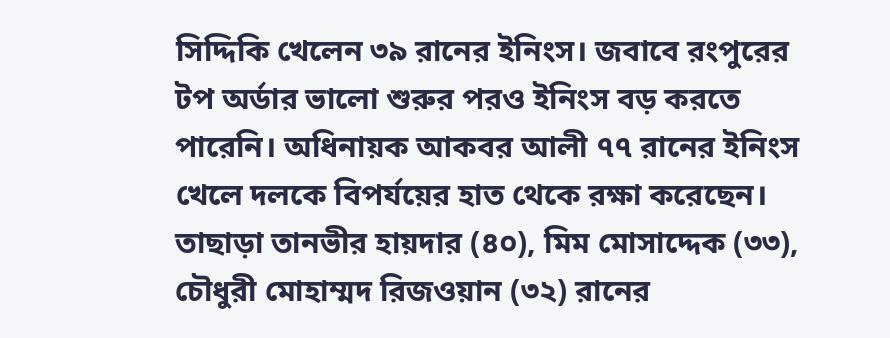সিদ্দিকি খেলেন ৩৯ রানের ইনিংস। জবাবে রংপুরের টপ অর্ডার ভালো শুরুর পরও ইনিংস বড় করতে পারেনি। অধিনায়ক আকবর আলী ৭৭ রানের ইনিংস খেলে দলকে বিপর্যয়ের হাত থেকে রক্ষা করেছেন। তাছাড়া তানভীর হায়দার (৪০), মিম মোসাদ্দেক (৩৩), চৌধুরী মোহাম্মদ রিজওয়ান (৩২) রানের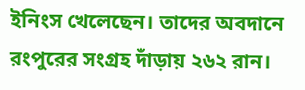ইনিংস খেলেছেন। তাদের অবদানে রংপুরের সংগ্রহ দাঁড়ায় ২৬২ রান।